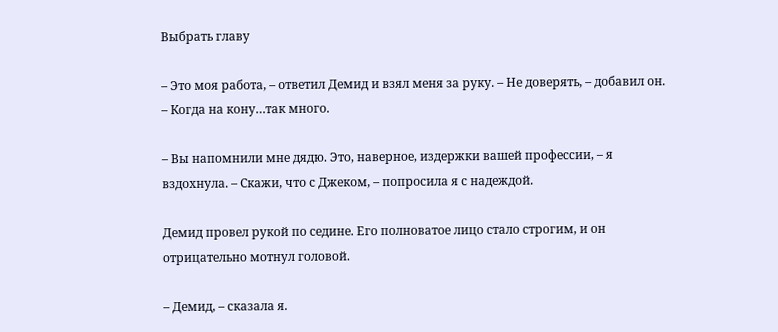Выбрать главу

– Это моя работа, – ответил Демид и взял меня за руку. – Не доверять, – добавил он. – Когда на кону…так много.

– Вы напомнили мне дядю. Это, наверное, издержки вашей профессии, – я вздохнула. – Скажи, что с Джеком, – попросила я с надеждой.

Демид провел рукой по седине. Его полноватое лицо стало строгим, и он отрицательно мотнул головой.

– Демид, – сказала я.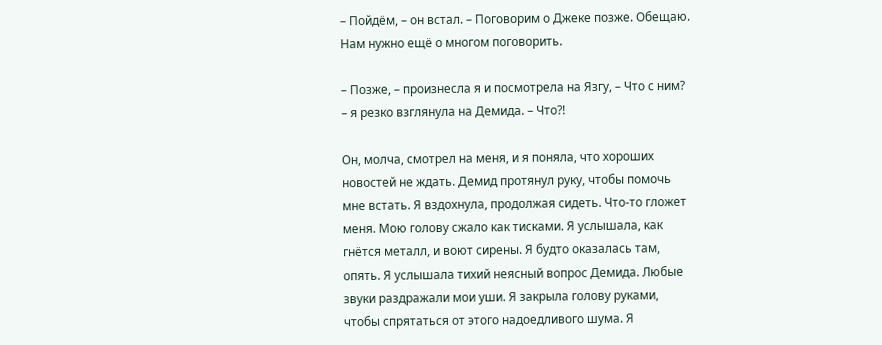– Пойдём, – он встал. – Поговорим о Джеке позже. Обещаю. Нам нужно ещё о многом поговорить.

– Позже, – произнесла я и посмотрела на Язгу, – Что с ним? – я резко взглянула на Демида. – Что?!

Он, молча, смотрел на меня, и я поняла, что хороших новостей не ждать. Демид протянул руку, чтобы помочь мне встать. Я вздохнула, продолжая сидеть. Что-то гложет меня. Мою голову сжало как тисками. Я услышала, как гнётся металл, и воют сирены. Я будто оказалась там, опять. Я услышала тихий неясный вопрос Демида. Любые звуки раздражали мои уши. Я закрыла голову руками, чтобы спрятаться от этого надоедливого шума. Я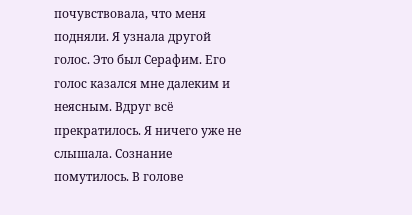почувствовала, что меня подняли. Я узнала другой голос. Это был Серафим. Его голос казался мне далеким и неясным. Вдруг всё прекратилось. Я ничего уже не слышала. Сознание помутилось. В голове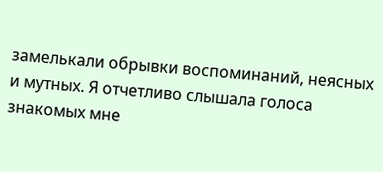замелькали обрывки воспоминаний, неясных и мутных. Я отчетливо слышала голоса знакомых мне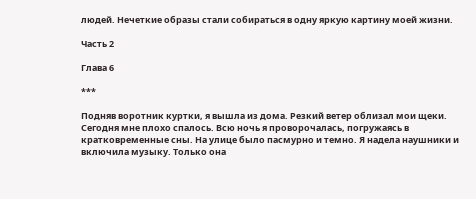людей. Нечеткие образы стали собираться в одну яркую картину моей жизни.

Часть 2

Глава 6

***

Подняв воротник куртки, я вышла из дома. Резкий ветер облизал мои щеки. Сегодня мне плохо спалось. Всю ночь я проворочалась, погружаясь в кратковременные сны. На улице было пасмурно и темно. Я надела наушники и включила музыку. Только она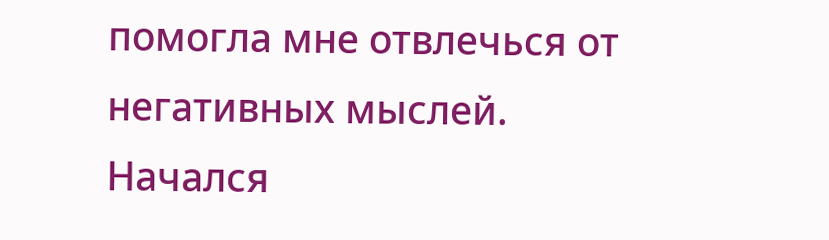помогла мне отвлечься от негативных мыслей. Начался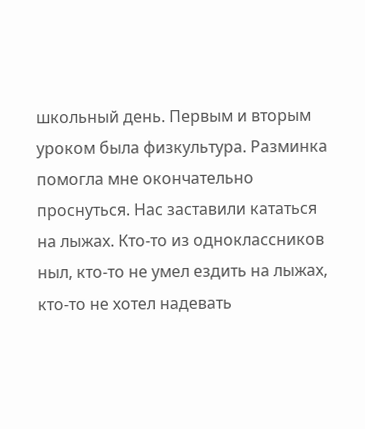школьный день. Первым и вторым уроком была физкультура. Разминка помогла мне окончательно проснуться. Нас заставили кататься на лыжах. Кто-то из одноклассников ныл, кто-то не умел ездить на лыжах, кто-то не хотел надевать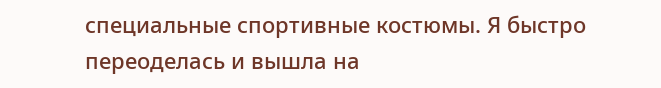специальные спортивные костюмы. Я быстро переоделась и вышла на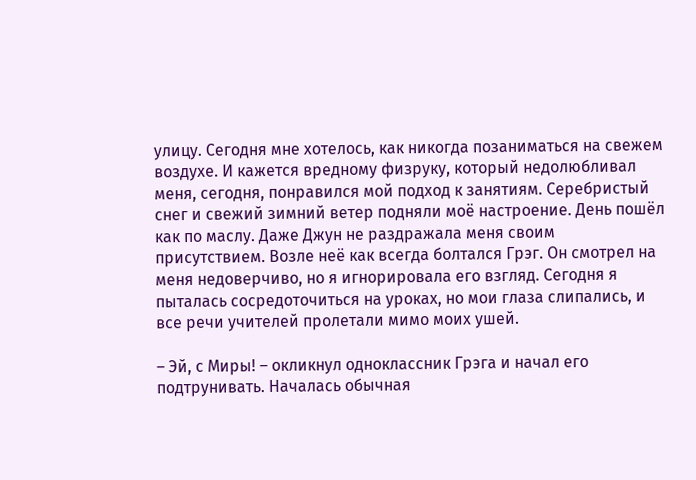улицу. Сегодня мне хотелось, как никогда позаниматься на свежем воздухе. И кажется вредному физруку, который недолюбливал меня, сегодня, понравился мой подход к занятиям. Серебристый снег и свежий зимний ветер подняли моё настроение. День пошёл как по маслу. Даже Джун не раздражала меня своим присутствием. Возле неё как всегда болтался Грэг. Он смотрел на меня недоверчиво, но я игнорировала его взгляд. Сегодня я пыталась сосредоточиться на уроках, но мои глаза слипались, и все речи учителей пролетали мимо моих ушей.

– Эй, с Миры! – окликнул одноклассник Грэга и начал его подтрунивать. Началась обычная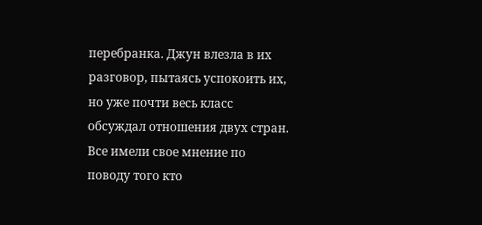перебранка. Джун влезла в их разговор, пытаясь успокоить их, но уже почти весь класс обсуждал отношения двух стран. Все имели свое мнение по поводу того кто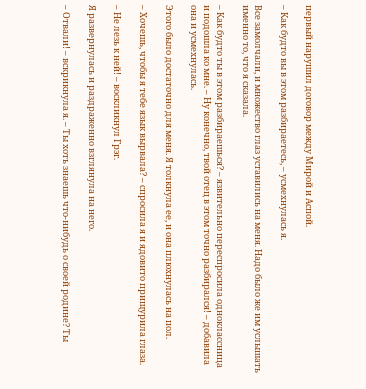первый нарушил договор между Мирой и Аспой.

– Как будто вы в этом разбираетесь, – усмехнулась я.

Все замолчали, и множество глаз уставились на меня. Надо было же им услышать именно то, что я сказала.

– Как будто ты в этом разбираешься? – язвительно переспросила одноклассница и подошла ко мне. – Ну конечно, твой отец в этом точно разбирался! – добавила она и усмехнулась.

Этого было достаточно для меня. Я толкнула ее, и она плюхнулась на пол.

– Хочешь, чтобы я тебе язык вырвала? – спросила я и ядовито прищурила глаза.

– Не лезь к ней! – воскликнул Грэг.

Я развернулась и раздраженно взглянула на него.

– Отвали! – вскрикнула я. – Ты хоть знаешь что-нибудь о своей родине? Ты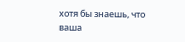хотя бы знаешь, что ваша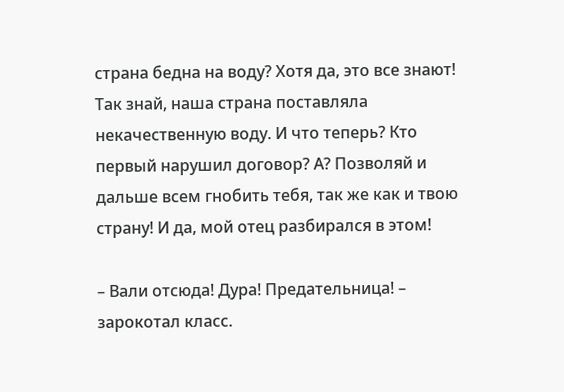страна бедна на воду? Хотя да, это все знают! Так знай, наша страна поставляла некачественную воду. И что теперь? Кто первый нарушил договор? А? Позволяй и дальше всем гнобить тебя, так же как и твою страну! И да, мой отец разбирался в этом!

– Вали отсюда! Дура! Предательница! – зарокотал класс.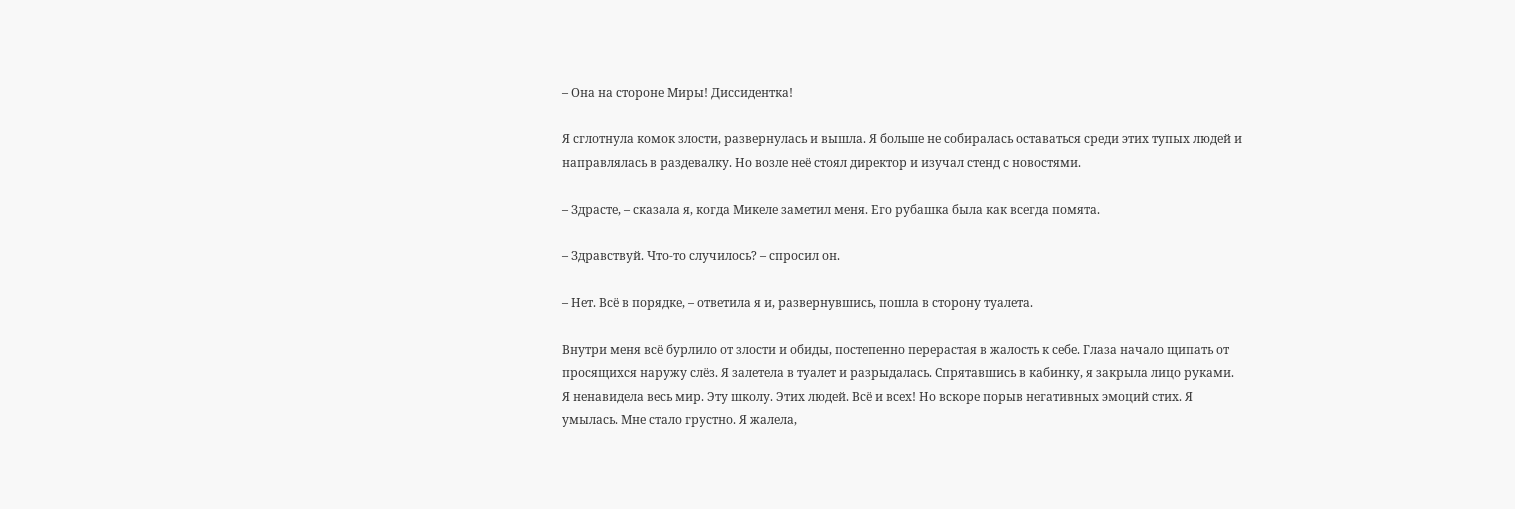– Она на стороне Миры! Диссидентка!

Я сглотнула комок злости, развернулась и вышла. Я больше не собиралась оставаться среди этих тупых людей и направлялась в раздевалку. Но возле неё стоял директор и изучал стенд с новостями.

– Здрасте, – сказала я, когда Микеле заметил меня. Его рубашка была как всегда помята.

– Здравствуй. Что-то случилось? – спросил он.

– Нет. Всё в порядке, – ответила я и, развернувшись, пошла в сторону туалета.

Внутри меня всё бурлило от злости и обиды, постепенно перерастая в жалость к себе. Глаза начало щипать от просящихся наружу слёз. Я залетела в туалет и разрыдалась. Спрятавшись в кабинку, я закрыла лицо руками. Я ненавидела весь мир. Эту школу. Этих людей. Всё и всех! Но вскоре порыв негативных эмоций стих. Я умылась. Мне стало грустно. Я жалела,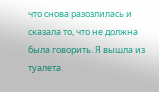что снова разозлилась и сказала то, что не должна была говорить. Я вышла из туалета.